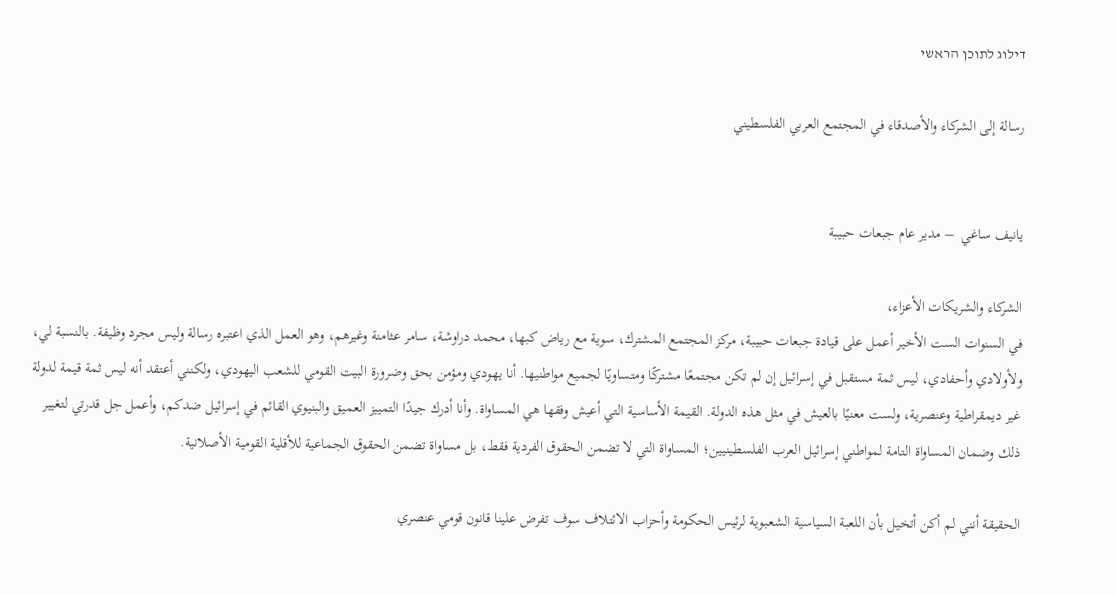דילוג לתוכן הראשי

رسالة إلى الشركاء والأصدقاء في المجتمع العربي الفلسطيني


يانيف ساغي  – مدير عام جبعات حبيبة

الشركاء والشريكات الأعزاء،
في السنوات الست الأخير أعمل على قيادة جبعات حبيبة، مركز المجتمع المشترك، سوية مع رياض كبها، محمد دراوشة، سامر عثامنة وغيرهم، وهو العمل الذي اعتبره رسالة وليس مجرد وظيفة. بالنسبة لي، ولأولادي وأحفادي، ليس ثمة مستقبل في إسرائيل إن لم تكن مجتمعًا مشتركًا ومتساويًا لجميع مواطنيها. أنا يهودي ومؤمن بحق وضرورة البيت القومي للشعب اليهودي، ولكنني أعتقد أنه ليس ثمة قيمة لدولة غير ديمقراطية وعنصرية، ولست معنيًا بالعيش في مثل هذه الدولة. القيمة الأساسية التي أعيش وفقها هي المساواة. وأنا أدرك جيدًا التمييز العميق والبنيوي القائم في إسرائيل ضدكم، وأعمل جل قدرتي لتغيير ذلك وضمان المساواة التامة لمواطني إسرائيل العرب الفلسطينيين؛ المساواة التي لا تضمن الحقوق الفردية فقط، بل مساواة تضمن الحقوق الجماعية للأقلية القومية الأصلانية.

الحقيقة أنني لم أكن أتخيل بأن اللعبة السياسية الشعبوية لرئيس الحكومة وأحزاب الائتلاف سوف تفرض علينا قانون قومي عنصري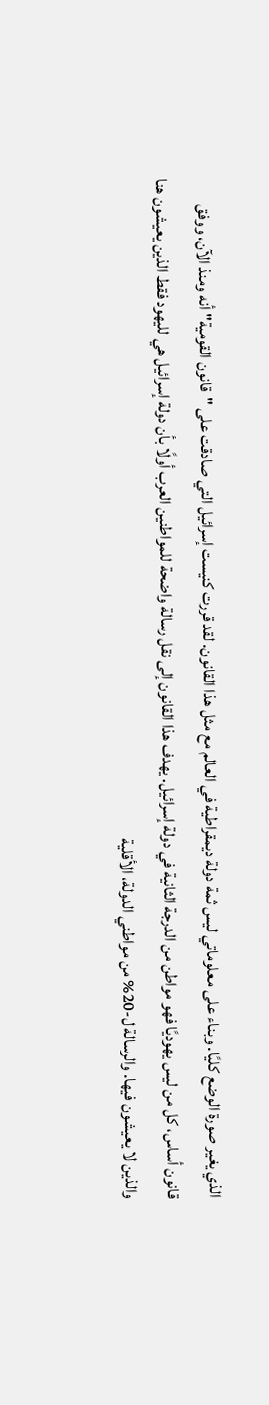الذي يغير صورة الوضع كليًا. وبناء على معلوماتي ليس ثمة دولة ديمقراطية في العالم مع مثل هذا القانون. لقد قررت كنيست إسرائيل التي صادقت على "قانون القومية" أنه ومنذ الآن، ووفق قانون أساس، كل من ليس يهوديًا فهو مواطن من الدرجة الثانية في دولة إسرائيل. يهدف هذا القانون إلى نقل رسالة واضحة للمواطنين العرب أولًا بأن دولة إسرائيل هي لليهود فقط الذين يعيشون هنا والذين لا يعيشون فيها. والرسالة ل-20% من مواطني الدولة، الأقلية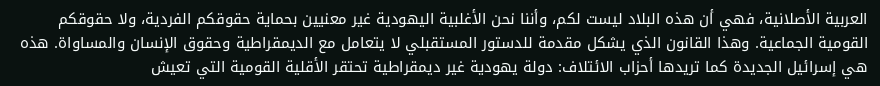العربية الأصلانية، فهي أن هذه البلاد ليست لكم، وأننا نحن الأغلبية اليهودية غير معنيين بحماية حقوقكم الفردية، ولا حقوقكم القومية الجماعية. وهذا القانون الذي يشكل مقدمة للدستور المستقبلي لا يتعامل مع الديمقراطية وحقوق الإنسان والمساواة. هذه هي إسرائيل الجديدة كما تريدها أحزاب الائتلاف: دولة يهودية غير ديمقراطية تحتقر الأقلية القومية التي تعيش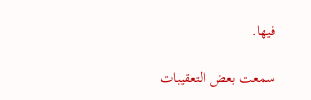فيها.

سمعت بعض التعقيبات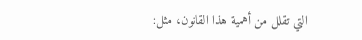التي تقلل من أهمية هذا القانون، مثل: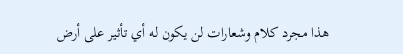هذا مجرد كلام وشعارات لن يكون له أي تأثير على أرض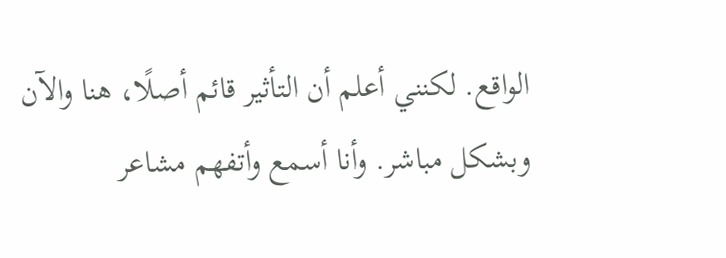الواقع. لكنني أعلم أن التأثير قائم أصلًا، هنا والآن وبشكل مباشر. وأنا أسمع وأتفهم مشاعر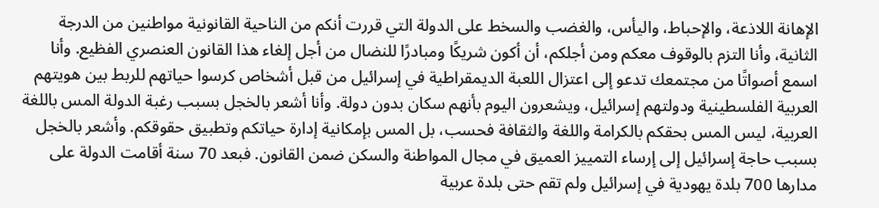الإهانة اللاذعة، والإحباط، واليأس، والغضب والسخط على الدولة التي قررت أنكم من الناحية القانونية مواطنين من الدرجة الثانية، وأنا التزم بالوقوف معكم ومن أجلكم، أن أكون شريكًا ومبادرًا للنضال من أجل إلغاء هذا القانون العنصري الفظيع. وأنا اسمع أصواتًا من مجتمعك تدعو إلى اعتزال اللعبة الديمقراطية في إسرائيل من قبل أشخاص كرسوا حياتهم للربط بين هويتهم العربية الفلسطينية ودولتهم إسرائيل، ويشعرون اليوم بأنهم سكان بدون دولة. وأنا أشعر بالخجل بسبب رغبة الدولة المس باللغة العربية، ليس المس بحقكم بالكرامة واللغة والثقافة فحسب، بل المس بإمكانية إدارة حياتكم وتطبيق حقوقكم. وأشعر بالخجل بسبب حاجة إسرائيل إلى إرساء التمييز العميق في مجال المواطنة والسكن ضمن القانون. فبعد 70 سنة أقامت الدولة على مدارها 700 بلدة يهودية في إسرائيل ولم تقم حتى بلدة عربية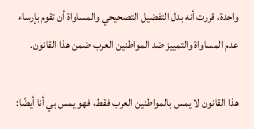واحدة، قررت أنه بدل التفضيل التصحيحي والمساواة أن تقوم بإرساء عدم المساواة والتمييز ضد المواطنين العرب ضمن هذا القانون.

هذا القانون لا يمس بالمواطنين العرب فقط، فهو يمس بي أنا أيضًا: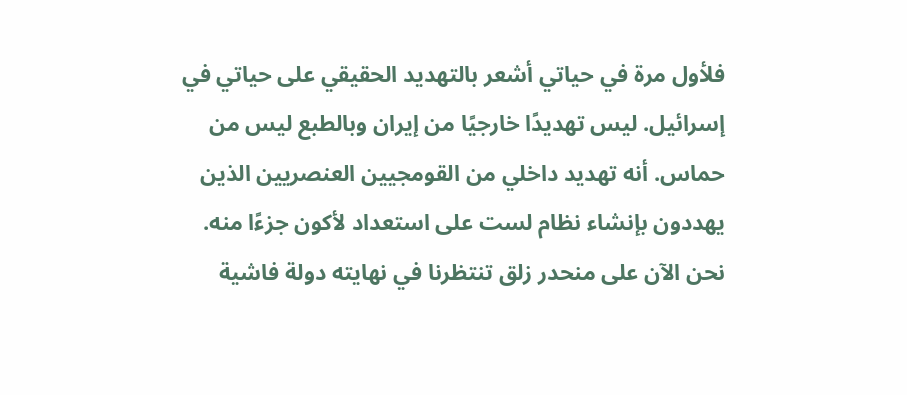فلأول مرة في حياتي أشعر بالتهديد الحقيقي على حياتي في إسرائيل. ليس تهديدًا خارجيًا من إيران وبالطبع ليس من حماس. أنه تهديد داخلي من القومجيين العنصريين الذين يهددون بإنشاء نظام لست على استعداد لأكون جزءًا منه. نحن الآن على منحدر زلق تنتظرنا في نهايته دولة فاشية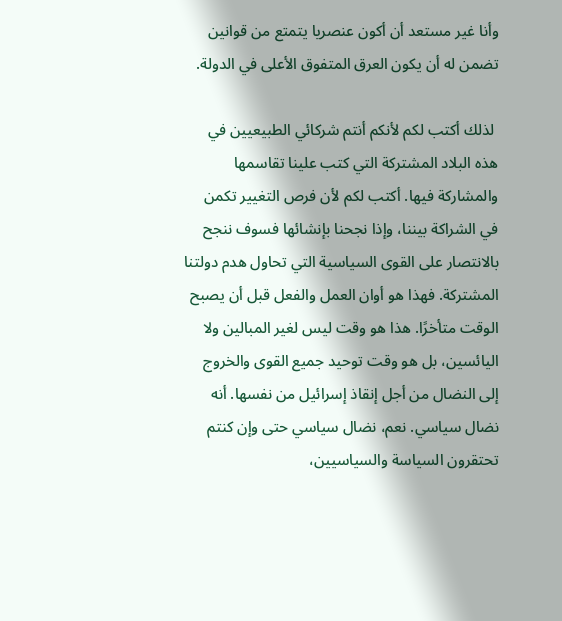وأنا غير مستعد أن أكون عنصريا يتمتع من قوانين تضمن له أن يكون العرق المتفوق الأعلى في الدولة.

 لذلك أكتب لكم لأنكم أنتم شركائي الطبيعيين في هذه البلاد المشتركة التي كتب علينا تقاسمها والمشاركة فيها. أكتب لكم لأن فرص التغيير تكمن في الشراكة بيننا، وإذا نجحنا بإنشائها فسوف ننجح بالانتصار على القوى السياسية التي تحاول هدم دولتنا المشتركة. فهذا هو أوان العمل والفعل قبل أن يصبح الوقت متأخرًا. هذا هو وقت ليس لغير المبالين ولا اليائسين، بل هو وقت توحيد جميع القوى والخروج إلى النضال من أجل إنقاذ إسرائيل من نفسها. أنه نضال سياسي. نعم، نضال سياسي حتى وإن كنتم تحتقرون السياسة والسياسيين،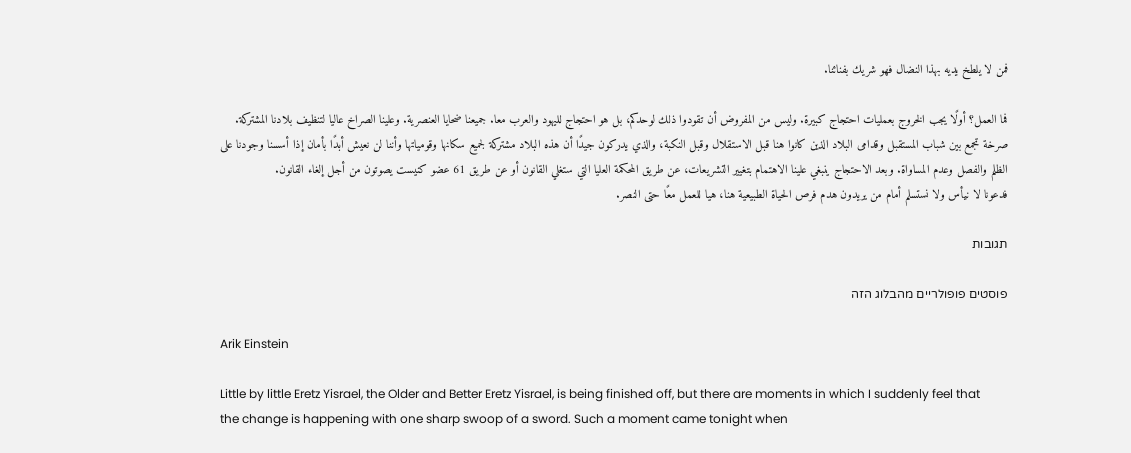فمن لا يلطخ يديه بهذا النضال فهو شريك بفنائنا.

فما العمل؟ أولًا يجب الخروج بعمليات احتجاج كبيرة. وليس من المفروض أن تقودوا ذلك لوحدكم، بل هو احتجاج لليهود والعرب معا. جميعنا ضحايا العنصرية. وعلينا الصراخ عاليا لتنظيف بلادنا المشتركة. صرخة تجمع بين شباب المستقبل وقدامى البلاد الذين كانوا هنا قبل الاستقلال وقبل النكبة، والذي يدركون جيدًا أن هذه البلاد مشتركة لجميع سكانها وقومياتها وأننا لن نعيش أبدًا بأمان إذا أسسنا وجودنا على الظلم والفصل وعدم المساواة. وبعد الاحتجاج ينبغي علينا الاهتمام بتغيير التشريعات، عن طريق المحكمة العليا التي ستغلي القانون أو عن طريق 61 عضو كنيست يصوتون من أجل إلغاء القانون.
فدعونا لا نيأس ولا نستسلم أمام من يريدون هدم فرص الحياة الطبيعية هنا، هيا للعمل معًا حتى النصر.

תגובות

פוסטים פופולריים מהבלוג הזה

Arik Einstein

Little by little Eretz Yisrael, the Older and Better Eretz Yisrael, is being finished off, but there are moments in which I suddenly feel that the change is happening with one sharp swoop of a sword. Such a moment came tonight when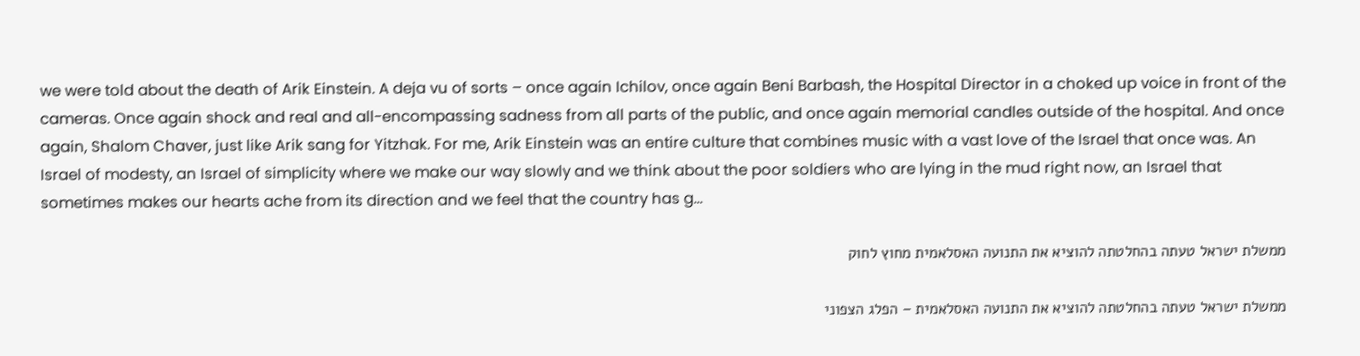we were told about the death of Arik Einstein. A deja vu of sorts – once again Ichilov, once again Beni Barbash, the Hospital Director in a choked up voice in front of the cameras. Once again shock and real and all-encompassing sadness from all parts of the public, and once again memorial candles outside of the hospital. And once again, Shalom Chaver, just like Arik sang for Yitzhak. For me, Arik Einstein was an entire culture that combines music with a vast love of the Israel that once was. An Israel of modesty, an Israel of simplicity where we make our way slowly and we think about the poor soldiers who are lying in the mud right now, an Israel that sometimes makes our hearts ache from its direction and we feel that the country has g...

ממשלת ישראל טעתה בהחלטתה להוציא את התנועה האסלאמית מחוץ לחוק

ממשלת ישראל טעתה בהחלטתה להוציא את התנועה האסלאמית – הפלג הצפוני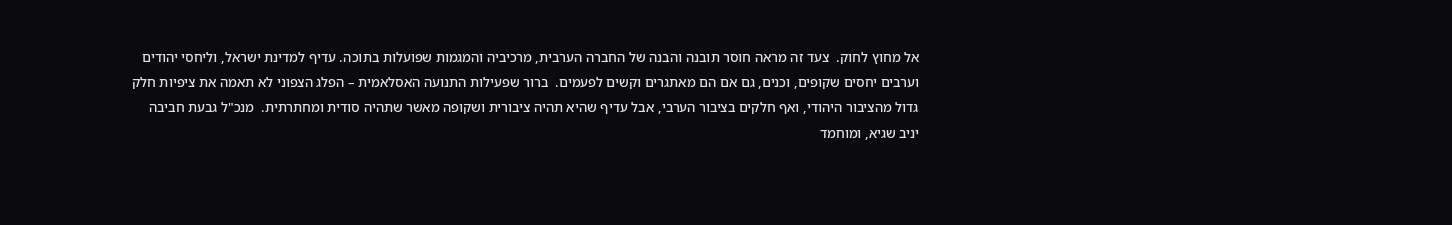אל מחוץ לחוק.  צעד זה מראה חוסר תובנה והבנה של החברה הערבית, מרכיביה והמגמות שפועלות בתוכה. עדיף למדינת ישראל, וליחסי יהודים וערבים יחסים שקופים, וכנים, גם אם הם מאתגרים וקשים לפעמים.  ברור שפעילות התנועה האסלאמית – הפלג הצפוני לא תאמה את ציפיות חלק גדול מהציבור היהודי, ואף חלקים בציבור הערבי, אבל עדיף שהיא תהיה ציבורית ושקופה מאשר שתהיה סודית ומחתרתית.  מנכ"ל גבעת חביבה יניב שגיא, ומוחמד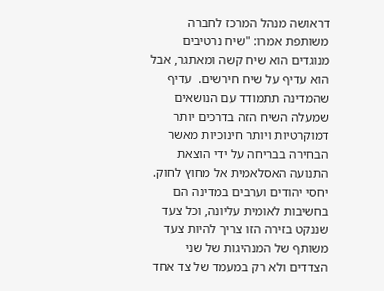דראושה מנהל המרכז לחברה משותפת אמרו: "שיח נרטיבים מנוגדים הוא שיח קשה ומאתגר, אבל הוא עדיף על שיח חירשים.  עדיף שהמדינה תתמודד עם הנושאים שמעלה השיח הזה בדרכים יותר דמוקרטיות ויותר חינוכיות מאשר הבחירה בבריחה על ידי הוצאת התנועה האסלאמית אל מחוץ לחוק.  יחסי יהודים וערבים במדינה הם בחשיבות לאומית עליונה, וכל צעד שננקט בזירה הזו צריך להיות צעד משותף של המנהיגות של שני הצדדים ולא רק במעמד של צד אחד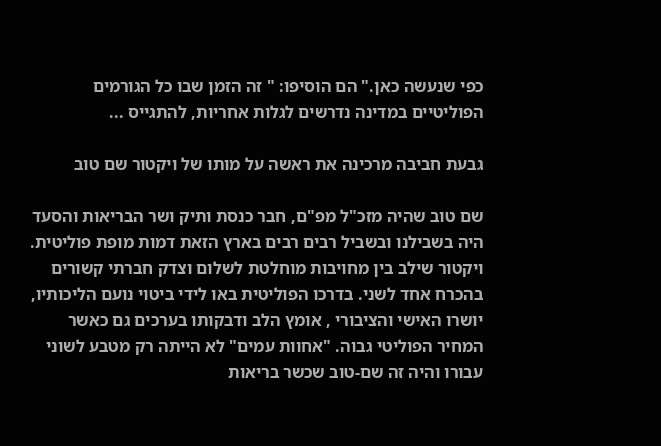כפי שנעשה כאן." הם הוסיפו: " זה הזמן שבו כל הגורמים הפוליטיים במדינה נדרשים לגלות אחריות, להתגייס ...

גבעת חביבה מרכינה את ראשה על מותו של ויקטור שם טוב

שם טוב שהיה מזכ"ל מפ"ם, חבר כנסת ותיק ושר הבריאות והסעד היה בשבילנו ובשביל רבים רבים בארץ הזאת דמות מופת פוליטית. ויקטור שילב בין מחויבות מוחלטת לשלום וצדק חברתי קשורים בהכרח אחד לשני. בדרכו הפוליטית באו לידי ביטוי נועם הליכותיו, יושרו האישי והציבורי , אומץ הלב ודבקותו בערכים גם כאשר המחיר הפוליטי גבוה. "אחוות עמים" לא הייתה רק מטבע לשוני עבורו והיה זה שם-טוב שכשר בריאות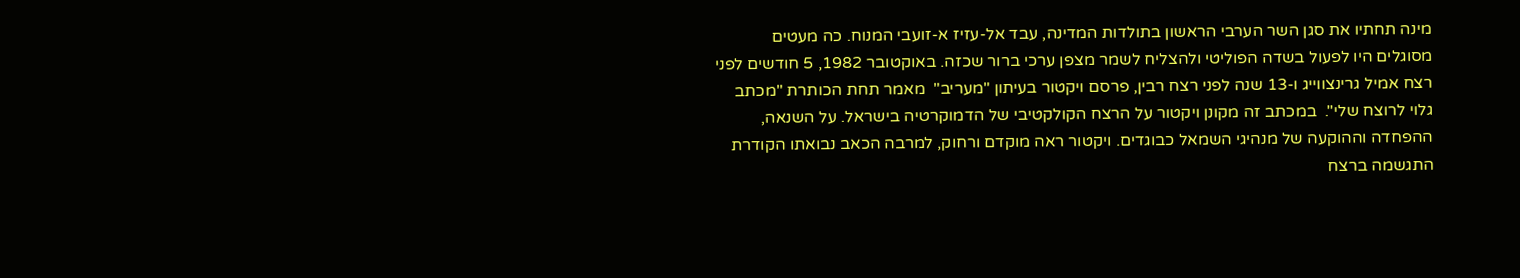מינה תחתיו את סגן השר הערבי הראשון בתולדות המדינה, עבד אל-עזיז א-זועבי המנוח. כה מעטים מסוגלים היו לפעול בשדה הפוליטי ולהצליח לשמר מצפן ערכי ברור שכזה. באוקטובר 1982, 5 חודשים לפני רצח אמיל גרינצווייג ו-13 שנה לפני רצח רבין, פרסם ויקטור בעיתון "מעריב"  מאמר תחת הכותרת "מכתב גלוי לרוצח שלי".  במכתב זה מקונן ויקטור על הרצח הקולקטיבי של הדמוקרטיה בישראל. על השנאה, ההפחדה וההוקעה של מנהיגי השמאל כבוגדים. ויקטור ראה מוקדם ורחוק, למרבה הכאב נבואתו הקודרת התגשמה ברצח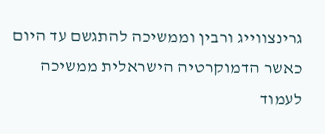גרינצווייג ורבין וממשיכה להתגשם עד היום כאשר הדמוקרטיה הישראלית ממשיכה לעמוד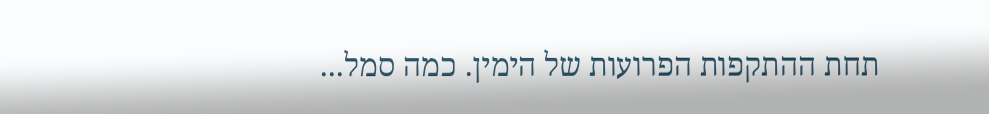תחת ההתקפות הפרועות של הימין. כמה סמל...